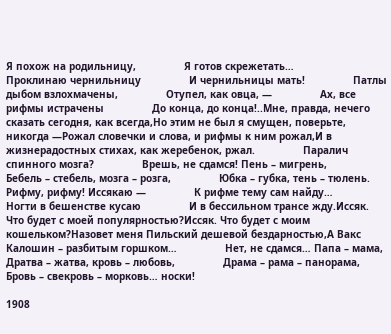Я похож на родильницу,                Я готов скрежетать…                Проклинаю чернильницу                И чернильницы мать!                Патлы дыбом взлохмачены,                Отупел, как овца, —                Ах, все рифмы истрачены                До конца, до конца!..Мне, правда, нечего сказать сегодня, как всегда,Но этим не был я смущен, поверьте, никогда —Рожал словечки и слова, и рифмы к ним рожал,И в жизнерадостных стихах, как жеребенок, ржал.                Паралич спинного мозга?                Врешь, не сдамся! Пень – мигрень,                Бебель – стебель, мозга – розга,                Юбка – губка, тень – тюлень.                Рифму, рифму! Иссякаю —                К рифме тему сам найду…                Ногти в бешенстве кусаю                И в бессильном трансе жду.Иссяк. Что будет с моей популярностью?Иссяк. Что будет с моим кошельком?Назовет меня Пильский дешевой бездарностью,А Вакс Калошин – разбитым горшком…                Нет, не сдамся… Папа – мама,                Дратва – жатва, кровь – любовь,                Драма – рама – панорама,                Бровь – свекровь – морковь… носки!

1908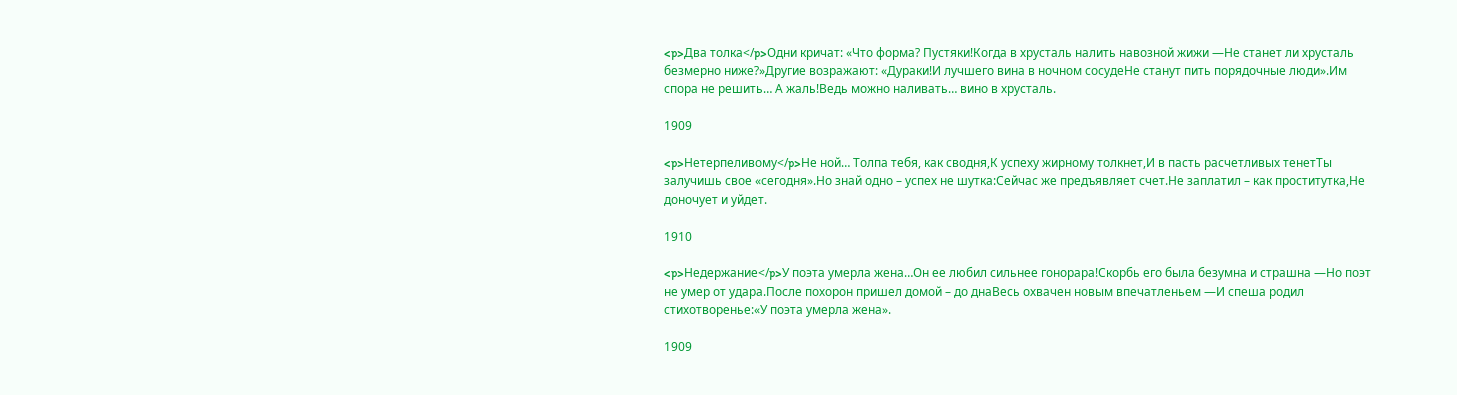<p>Два толка</p>Одни кричат: «Что форма? Пустяки!Когда в хрусталь налить навозной жижи —Не станет ли хрусталь безмерно ниже?»Другие возражают: «Дураки!И лучшего вина в ночном сосудеНе станут пить порядочные люди».Им спора не решить… А жаль!Ведь можно наливать… вино в хрусталь.

1909

<p>Нетерпеливому</p>Не ной… Толпа тебя, как сводня,К успеху жирному толкнет,И в пасть расчетливых тенетТы залучишь свое «сегодня».Но знай одно – успех не шутка:Сейчас же предъявляет счет.Не заплатил – как проститутка,Не доночует и уйдет.

1910

<p>Недержание</p>У поэта умерла жена…Он ее любил сильнее гонорара!Скорбь его была безумна и страшна —Но поэт не умер от удара.После похорон пришел домой – до днаВесь охвачен новым впечатленьем —И спеша родил стихотворенье:«У поэта умерла жена».

1909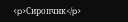<p>Сиропчик</p>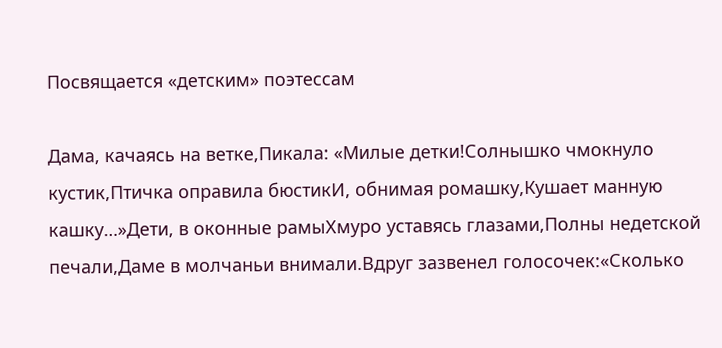Посвящается «детским» поэтессам

Дама, качаясь на ветке,Пикала: «Милые детки!Солнышко чмокнуло кустик,Птичка оправила бюстикИ, обнимая ромашку,Кушает манную кашку…»Дети, в оконные рамыХмуро уставясь глазами,Полны недетской печали,Даме в молчаньи внимали.Вдруг зазвенел голосочек:«Сколько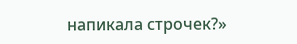напикала строчек?»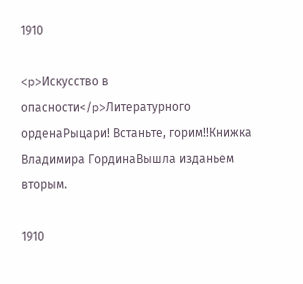1910

<p>Искусство в опасности</p>Литературного орденаРыцари! Встаньте, горим!!Книжка Владимира ГординаВышла изданьем вторым.

1910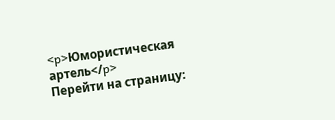<p>Юмористическая артель</p>
Перейти на страницу: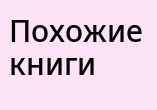Похожие книги